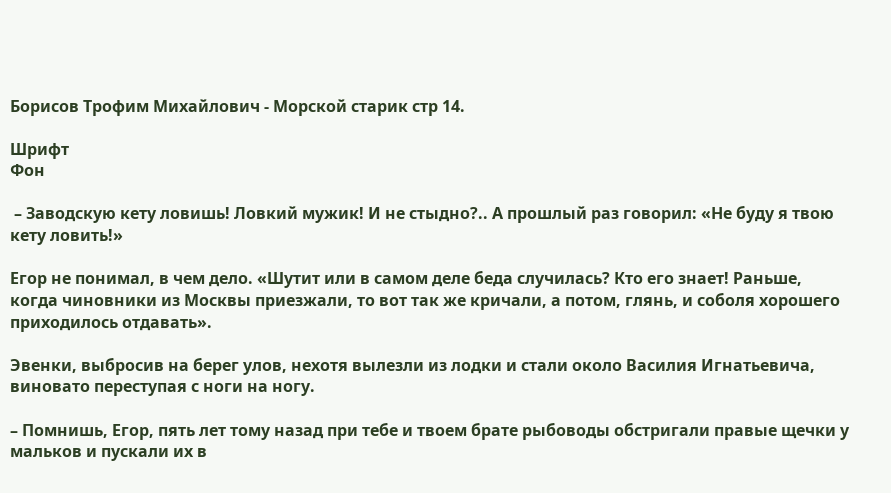Борисов Трофим Михайлович - Морской старик стр 14.

Шрифт
Фон

 – Заводскую кету ловишь! Ловкий мужик! И не стыдно?.. А прошлый раз говорил: «Не буду я твою кету ловить!»

Егор не понимал, в чем дело. «Шутит или в самом деле беда случилась? Кто его знает! Раньше, когда чиновники из Москвы приезжали, то вот так же кричали, а потом, глянь, и соболя хорошего приходилось отдавать».

Эвенки, выбросив на берег улов, нехотя вылезли из лодки и стали около Василия Игнатьевича, виновато переступая с ноги на ногу.

– Помнишь, Егор, пять лет тому назад при тебе и твоем брате рыбоводы обстригали правые щечки у мальков и пускали их в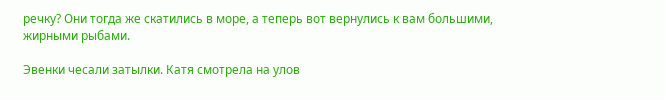речку? Они тогда же скатились в море, а теперь вот вернулись к вам большими, жирными рыбами.

Эвенки чесали затылки. Катя смотрела на улов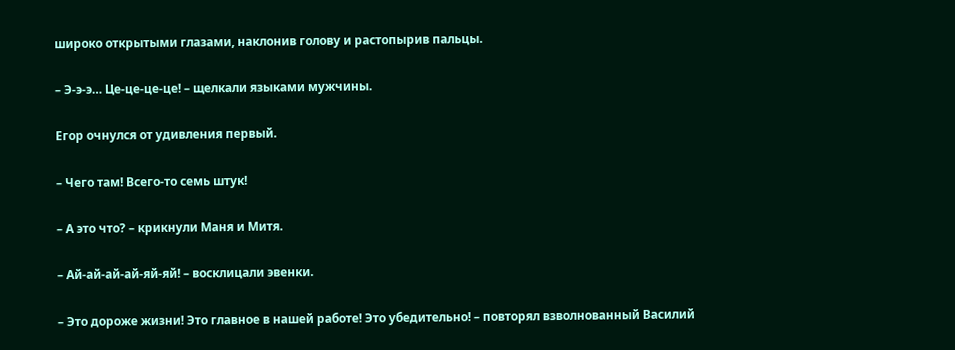широко открытыми глазами, наклонив голову и растопырив пальцы.

– Э-э-э… Це-це-це-це! – щелкали языками мужчины.

Егор очнулся от удивления первый.

– Чего там! Всего-то семь штук!

– А это что? – крикнули Маня и Митя.

– Ай-ай-ай-ай-яй-яй! – восклицали эвенки.

– Это дороже жизни! Это главное в нашей работе! Это убедительно! – повторял взволнованный Василий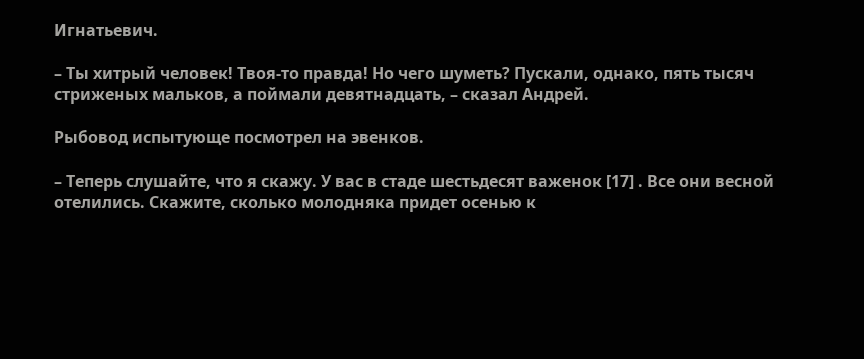Игнатьевич.

– Ты хитрый человек! Твоя-то правда! Но чего шуметь? Пускали, однако, пять тысяч стриженых мальков, а поймали девятнадцать, – сказал Андрей.

Рыбовод испытующе посмотрел на эвенков.

– Теперь слушайте, что я скажу. У вас в стаде шестьдесят важенок [17] . Все они весной отелились. Скажите, сколько молодняка придет осенью к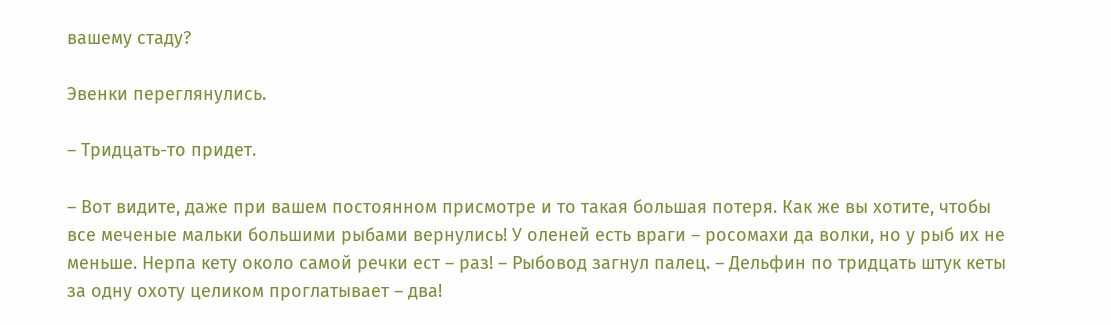вашему стаду?

Эвенки переглянулись.

– Тридцать-то придет.

– Вот видите, даже при вашем постоянном присмотре и то такая большая потеря. Как же вы хотите, чтобы все меченые мальки большими рыбами вернулись! У оленей есть враги – росомахи да волки, но у рыб их не меньше. Нерпа кету около самой речки ест – раз! – Рыбовод загнул палец. – Дельфин по тридцать штук кеты за одну охоту целиком проглатывает – два!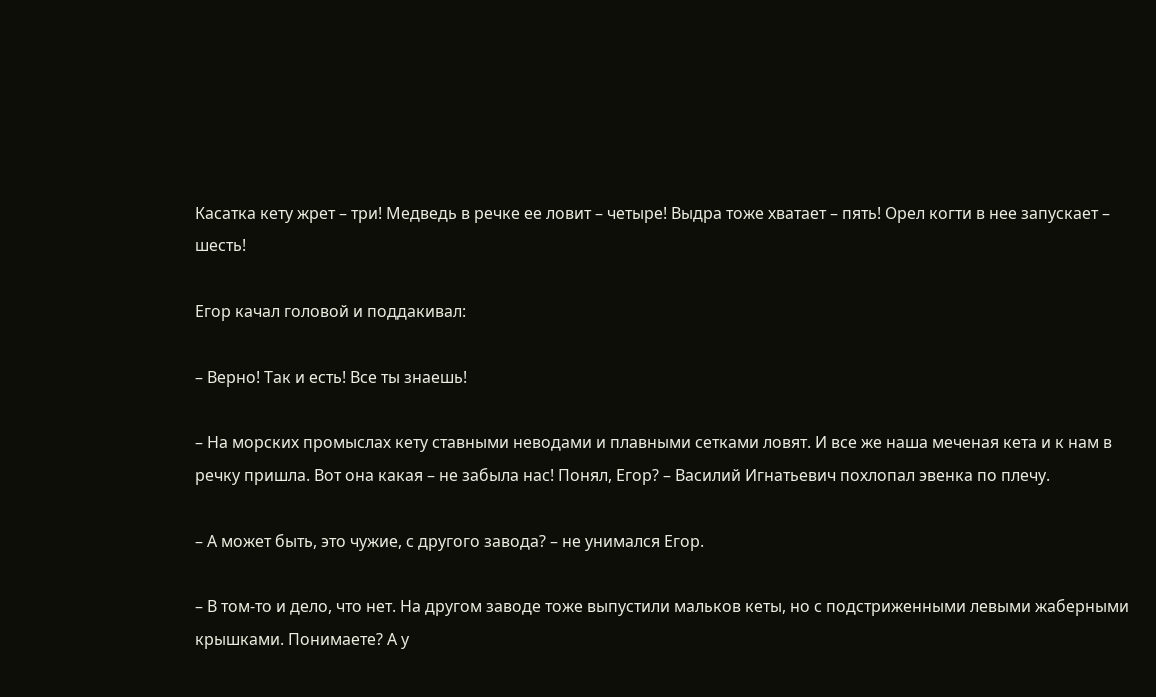Касатка кету жрет – три! Медведь в речке ее ловит – четыре! Выдра тоже хватает – пять! Орел когти в нее запускает – шесть!

Егор качал головой и поддакивал:

– Верно! Так и есть! Все ты знаешь!

– На морских промыслах кету ставными неводами и плавными сетками ловят. И все же наша меченая кета и к нам в речку пришла. Вот она какая – не забыла нас! Понял, Егор? – Василий Игнатьевич похлопал эвенка по плечу.

– А может быть, это чужие, с другого завода? – не унимался Егор.

– В том-то и дело, что нет. На другом заводе тоже выпустили мальков кеты, но с подстриженными левыми жаберными крышками. Понимаете? А у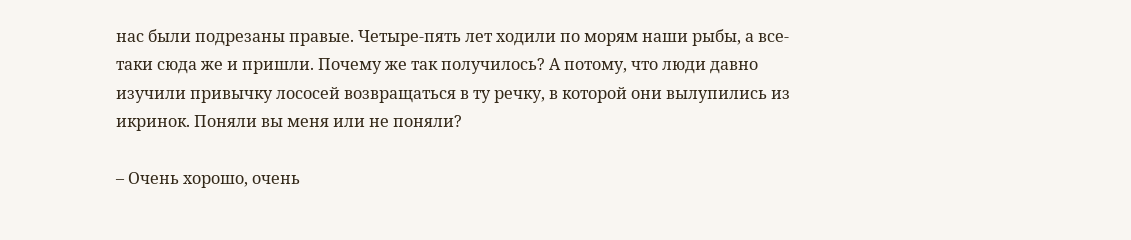нас были подрезаны правые. Четыре-пять лет ходили по морям наши рыбы, а все-таки сюда же и пришли. Почему же так получилось? А потому, что люди давно изучили привычку лососей возвращаться в ту речку, в которой они вылупились из икринок. Поняли вы меня или не поняли?

– Очень хорошо, очень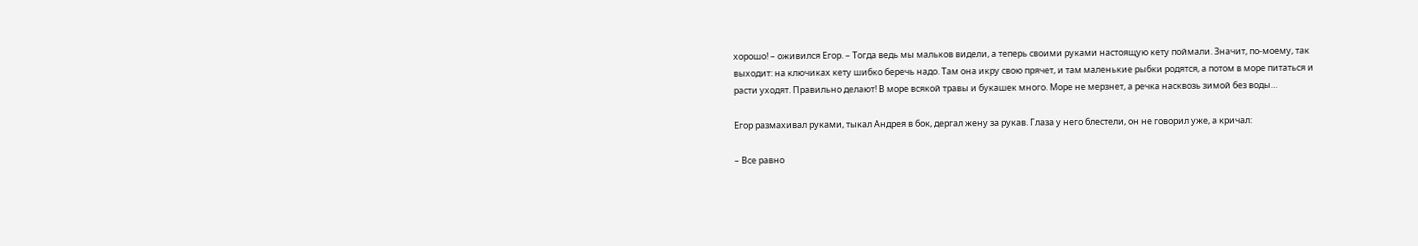хорошо! – оживился Егор. – Тогда ведь мы мальков видели, а теперь своими руками настоящую кету поймали. Значит, по-моему, так выходит: на ключиках кету шибко беречь надо. Там она икру свою прячет, и там маленькие рыбки родятся, а потом в море питаться и расти уходят. Правильно делают! В море всякой травы и букашек много. Море не мерзнет, а речка насквозь зимой без воды…

Егор размахивал руками, тыкал Андрея в бок, дергал жену за рукав. Глаза у него блестели, он не говорил уже, а кричал:

– Все равно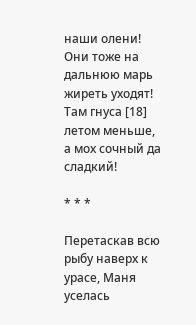наши олени! Они тоже на дальнюю марь жиреть уходят! Там гнуса [18] летом меньше, а мох сочный да сладкий!

* * *

Перетаскав всю рыбу наверх к урасе, Маня уселась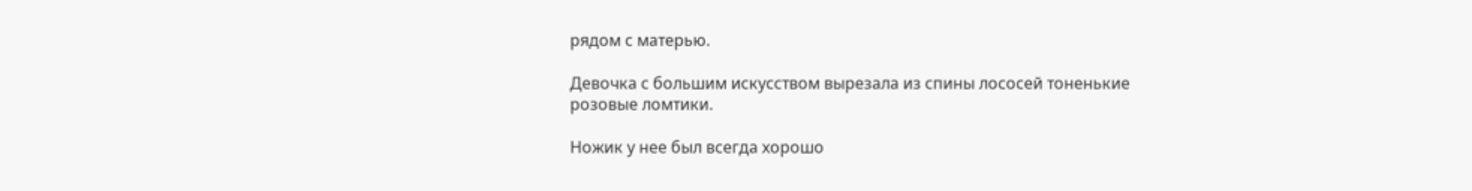рядом с матерью.

Девочка с большим искусством вырезала из спины лососей тоненькие розовые ломтики.

Ножик у нее был всегда хорошо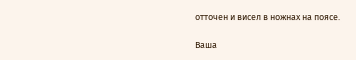отточен и висел в ножнах на поясе.

Ваша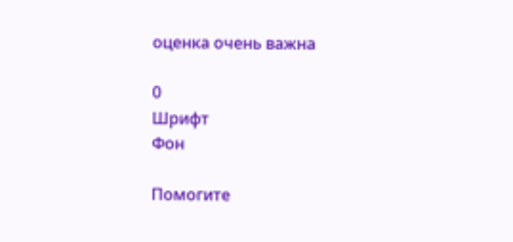оценка очень важна

0
Шрифт
Фон

Помогите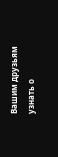Вашим друзьям узнать о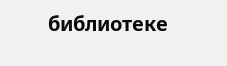библиотеке